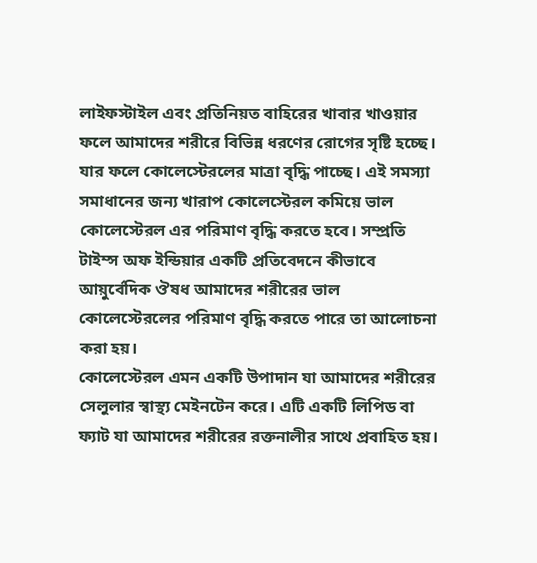লাইফস্টাইল এবং প্রতিনিয়ত বাহিরের খাবার খাওয়ার ফলে আমাদের শরীরে বিভিন্ন ধরণের রোগের সৃষ্টি হচ্ছে।
যার ফলে কোলেস্টেরলের মাত্রা বৃদ্ধি পাচ্ছে। এই সমস্যা সমাধানের জন্য খারাপ কোলেস্টেরল কমিয়ে ভাল কোলেস্টেরল এর পরিমাণ বৃদ্ধি করতে হবে। সম্প্রতি টাইম্স অফ ইন্ডিয়ার একটি প্রতিবেদনে কীভাবে আয়ুর্বেদিক ঔষধ আমাদের শরীরের ভাল কোলেস্টেরলের পরিমাণ বৃদ্ধি করতে পারে তা আলোচনা করা হয়।
কোলেস্টেরল এমন একটি উপাদান যা আমাদের শরীরের সেলুলার স্বাস্থ্য মেইনটেন করে। এটি একটি লিপিড বা ফ্যাট যা আমাদের শরীরের রক্তনালীর সাথে প্রবাহিত হয়।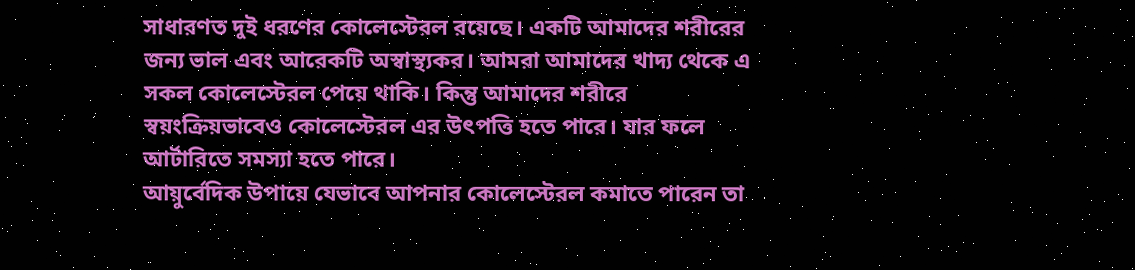সাধারণত দুই ধরণের কোলেস্টেরল রয়েছে। একটি আমাদের শরীরের জন্য ভাল এবং আরেকটি অস্বাস্থ্যকর। আমরা আমাদের খাদ্য থেকে এ সকল কোলেস্টেরল পেয়ে থাকি। কিন্তু আমাদের শরীরে স্বয়ংক্রিয়ভাবেও কোলেস্টেরল এর উৎপত্তি হতে পারে। যার ফলে আর্টারিতে সমস্যা হতে পারে।
আয়ুর্বেদিক উপায়ে যেভাবে আপনার কোলেস্টেরল কমাতে পারেন তা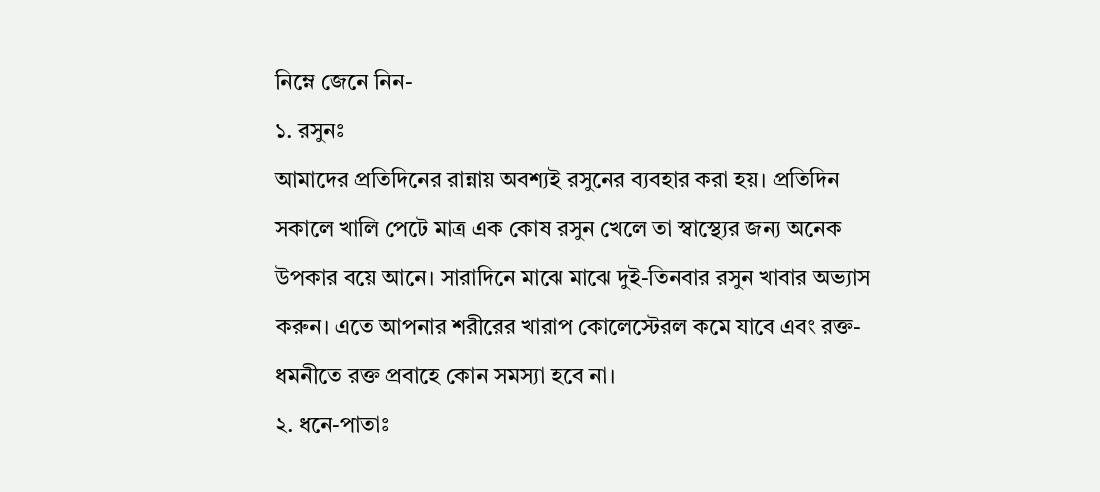নিম্নে জেনে নিন-
১. রসুনঃ
আমাদের প্রতিদিনের রান্নায় অবশ্যই রসুনের ব্যবহার করা হয়। প্রতিদিন সকালে খালি পেটে মাত্র এক কোষ রসুন খেলে তা স্বাস্থ্যের জন্য অনেক উপকার বয়ে আনে। সারাদিনে মাঝে মাঝে দুই-তিনবার রসুন খাবার অভ্যাস করুন। এতে আপনার শরীরের খারাপ কোলেস্টেরল কমে যাবে এবং রক্ত-ধমনীতে রক্ত প্রবাহে কোন সমস্যা হবে না।
২. ধনে-পাতাঃ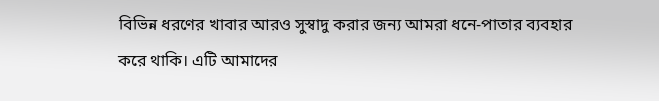বিভিন্ন ধরণের খাবার আরও সুস্বাদু করার জন্য আমরা ধনে-পাতার ব্যবহার করে থাকি। এটি আমাদের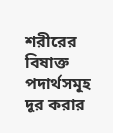শরীরের বিষাক্ত পদার্থসমূহ দূর করার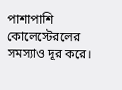পাশাপাশি কোলেস্টেরলের সমস্যাও দূর করে।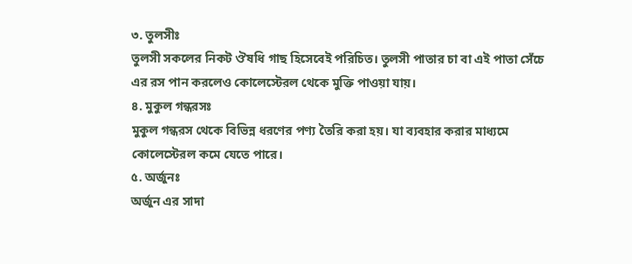৩. তুলসীঃ
তুলসী সকলের নিকট ঔষধি গাছ হিসেবেই পরিচিত। তুলসী পাতার চা বা এই পাতা সেঁচে এর রস পান করলেও কোলেস্টেরল থেকে মুক্তি পাওয়া যায়।
৪. মুকুল গন্ধরসঃ
মুকুল গন্ধরস থেকে বিভিন্ন ধরণের পণ্য তৈরি করা হয়। যা ব্যবহার করার মাধ্যমে কোলেস্টেরল কমে যেতে পারে।
৫. অর্জুনঃ
অর্জুন এর সাদা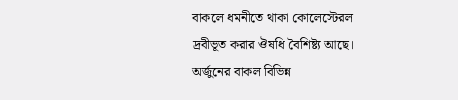বাকলে ধমনীতে থাকা কোলেস্টেরল দ্রবীভূত করার ঔষধি বৈশিষ্ট্য আছে। অর্জুনের বাকল বিভিন্ন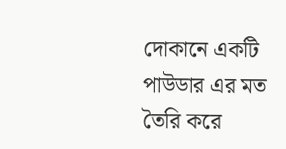দোকানে একটি পাউডার এর মত তৈরি করে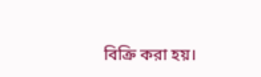বিক্রি করা হয়।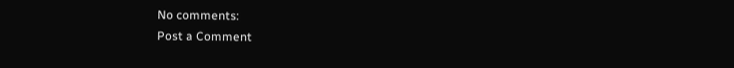No comments:
Post a Comment